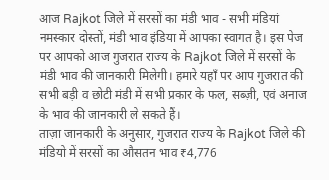आज Rajkot जिले में सरसों का मंडी भाव - सभी मंडियां
नमस्कार दोस्तों, मंडी भाव इंडिया में आपका स्वागत है। इस पेज पर आपको आज गुजरात राज्य के Rajkot जिले में सरसों के मंडी भाव की जानकारी मिलेगी। हमारे यहाँ पर आप गुजरात की सभी बड़ी व छोटी मंडी में सभी प्रकार के फल, सब्ज़ी, एवं अनाज के भाव की जानकारी ले सकते हैं।
ताज़ा जानकारी के अनुसार, गुजरात राज्य के Rajkot जिले की मंडियो में सरसों का औसतन भाव ₹4,776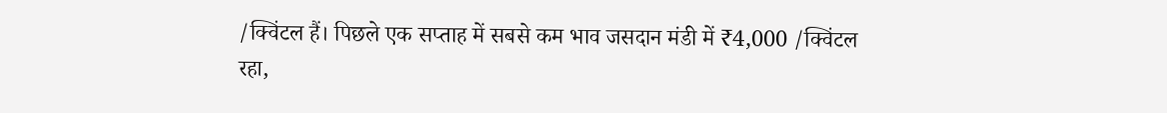/क्विंटल हैं। पिछले एक सप्ताह में सबसे कम भाव जसदान मंडी में ₹4,000 /क्विंटल रहा,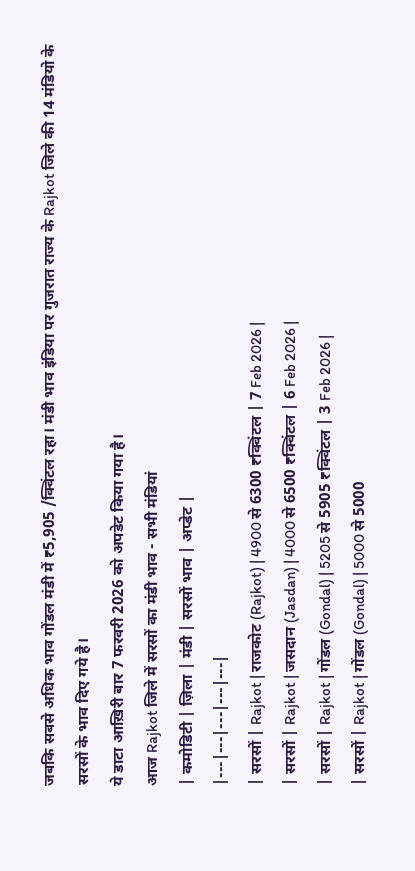जबकि सबसे अधिक भाव गोंडल मंडी में ₹5,905 /क्विंटल रहा। मंडी भाव इंडिया पर गुजरात राज्य के Rajkot जिले की 14 मंडियो के सरसों के भाव दिए गये है।
ये डाटा आख़िरी बार 7 फरवरी 2026 को अपडेट किया गया है।
आज Rajkot जिले में सरसों का मंडी भाव - सभी मंडियां
| कमोडिटी | ज़िला | मंडी | सरसों भाव | अप्डेट |
|---|---|---|---|---|
| सरसों | Rajkot | राजकोट (Rajkot) | 4900 से 6300 ₹क्विंटल | 7 Feb 2026 |
| सरसों | Rajkot | जसदान (Jasdan) | 4000 से 6500 ₹क्विंटल | 6 Feb 2026 |
| सरसों | Rajkot | गोंडल (Gondal) | 5205 से 5905 ₹क्विंटल | 3 Feb 2026 |
| सरसों | Rajkot | गोंडल (Gondal) | 5000 से 5000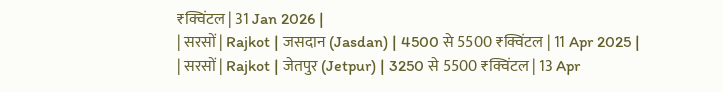₹क्विंटल | 31 Jan 2026 |
| सरसों | Rajkot | जसदान (Jasdan) | 4500 से 5500 ₹क्विंटल | 11 Apr 2025 |
| सरसों | Rajkot | जेतपुर (Jetpur) | 3250 से 5500 ₹क्विंटल | 13 Apr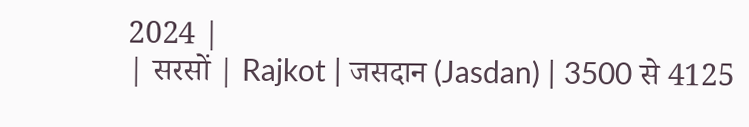2024 |
| सरसों | Rajkot | जसदान (Jasdan) | 3500 से 4125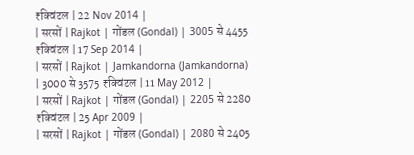₹क्विंटल | 22 Nov 2014 |
| सरसों | Rajkot | गोंडल (Gondal) | 3005 से 4455 ₹क्विंटल | 17 Sep 2014 |
| सरसों | Rajkot | Jamkandorna (Jamkandorna) | 3000 से 3575 ₹क्विंटल | 11 May 2012 |
| सरसों | Rajkot | गोंडल (Gondal) | 2205 से 2280 ₹क्विंटल | 25 Apr 2009 |
| सरसों | Rajkot | गोंडल (Gondal) | 2080 से 2405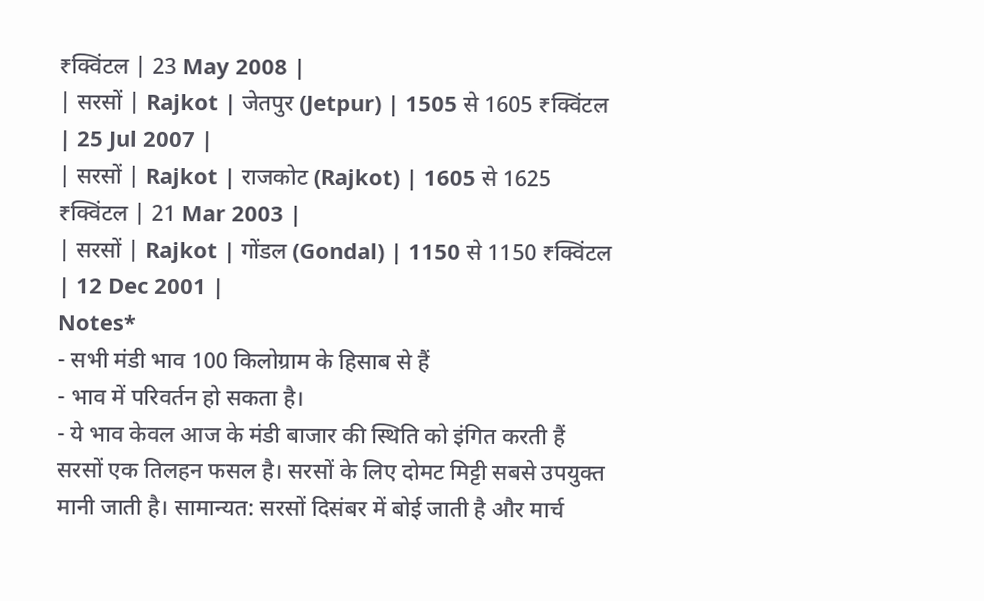₹क्विंटल | 23 May 2008 |
| सरसों | Rajkot | जेतपुर (Jetpur) | 1505 से 1605 ₹क्विंटल | 25 Jul 2007 |
| सरसों | Rajkot | राजकोट (Rajkot) | 1605 से 1625 ₹क्विंटल | 21 Mar 2003 |
| सरसों | Rajkot | गोंडल (Gondal) | 1150 से 1150 ₹क्विंटल | 12 Dec 2001 |
Notes*
- सभी मंडी भाव 100 किलोग्राम के हिसाब से हैं
- भाव में परिवर्तन हो सकता है।
- ये भाव केवल आज के मंडी बाजार की स्थिति को इंगित करती हैं
सरसों एक तिलहन फसल है। सरसों के लिए दोमट मिट्टी सबसे उपयुक्त मानी जाती है। सामान्यत: सरसों दिसंबर में बोई जाती है और मार्च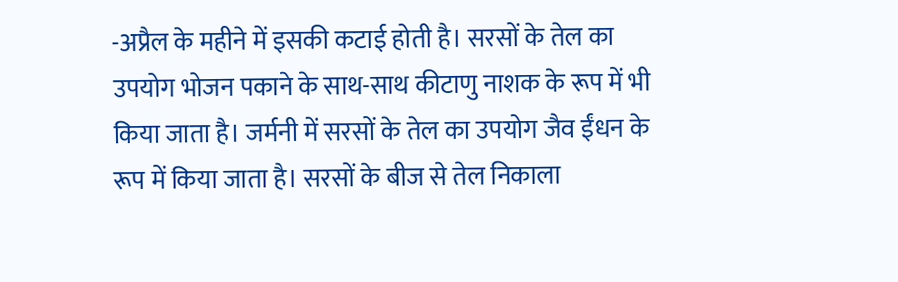-अप्रैल के महीने में इसकी कटाई होती है। सरसों के तेल का उपयोग भोजन पकाने के साथ-साथ कीटाणु नाशक के रूप में भी किया जाता है। जर्मनी में सरसों के तेल का उपयोग जैव ईंधन के रूप में किया जाता है। सरसों के बीज से तेल निकाला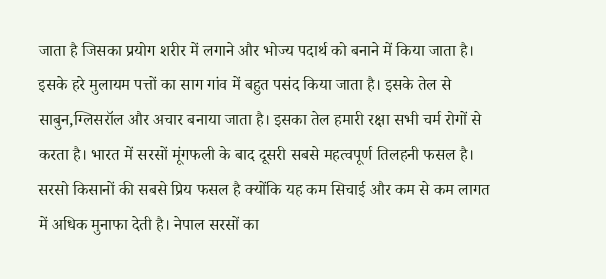जाता है जिसका प्रयोग शरीर में लगाने और भोज्य पदार्थ को बनाने में किया जाता है। इसके हरे मुलायम पत्तों का साग गांव में बहुत पसंद किया जाता है। इसके तेल से साबुन,ग्लिसरॉल और अचार बनाया जाता है। इसका तेल हमारी रक्षा सभी चर्म रोगों से करता है। भारत में सरसों मूंगफली के बाद दूसरी सबसे महत्वपूर्ण तिलहनी फसल है। सरसो किसानों की सबसे प्रिय फसल है क्योंकि यह कम सिचाई और कम से कम लागत में अधिक मुनाफा देती है। नेपाल सरसों का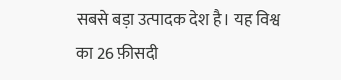सबसे बड़ा उत्पादक देश है। यह विश्व का 26 फ़ीसदी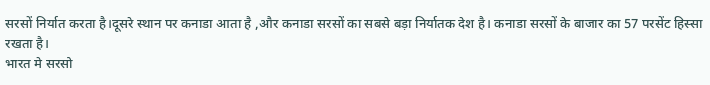सरसों निर्यात करता है।दूसरे स्थान पर कनाडा आता है ,और कनाडा सरसों का सबसे बड़ा निर्यातक देश है। कनाडा सरसों के बाजार का 57 परसेंट हिस्सा रखता है।
भारत मे सरसो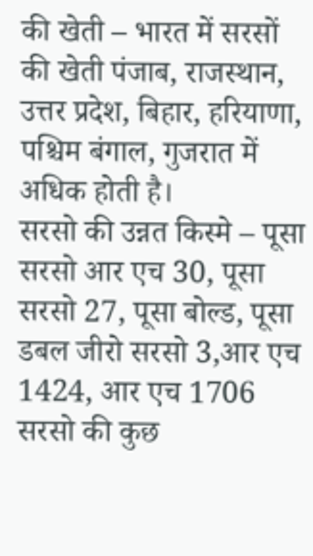की खेती – भारत में सरसों की खेती पंजाब, राजस्थान, उत्तर प्रदेश, बिहार, हरियाणा, पश्चिम बंगाल, गुजरात में अधिक होती है।
सरसो की उन्नत किस्मे – पूसा सरसो आर एच 30, पूसा सरसो 27, पूसा बोल्ड, पूसा डबल जीरो सरसो 3,आर एच 1424, आर एच 1706 सरसो की कुछ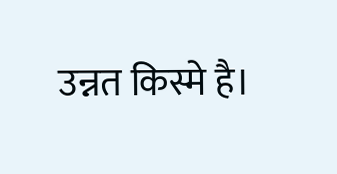उन्नत किस्मे है।